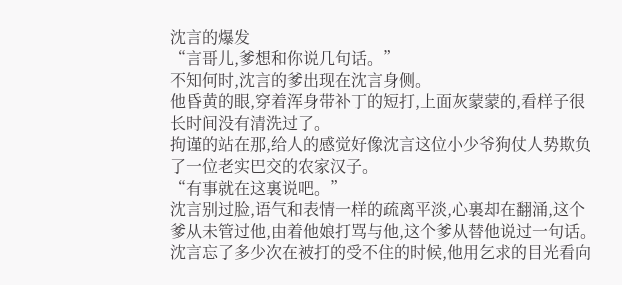沈言的爆发
“言哥儿,爹想和你说几句话。”
不知何时,沈言的爹出现在沈言身侧。
他昏黄的眼,穿着浑身带补丁的短打,上面灰蒙蒙的,看样子很长时间没有清洗过了。
拘谨的站在那,给人的感觉好像沈言这位小少爷狗仗人势欺负了一位老实巴交的农家汉子。
“有事就在这裏说吧。”
沈言别过脸,语气和表情一样的疏离平淡,心裏却在翻涌,这个爹从未管过他,由着他娘打骂与他,这个爹从替他说过一句话。
沈言忘了多少次在被打的受不住的时候,他用乞求的目光看向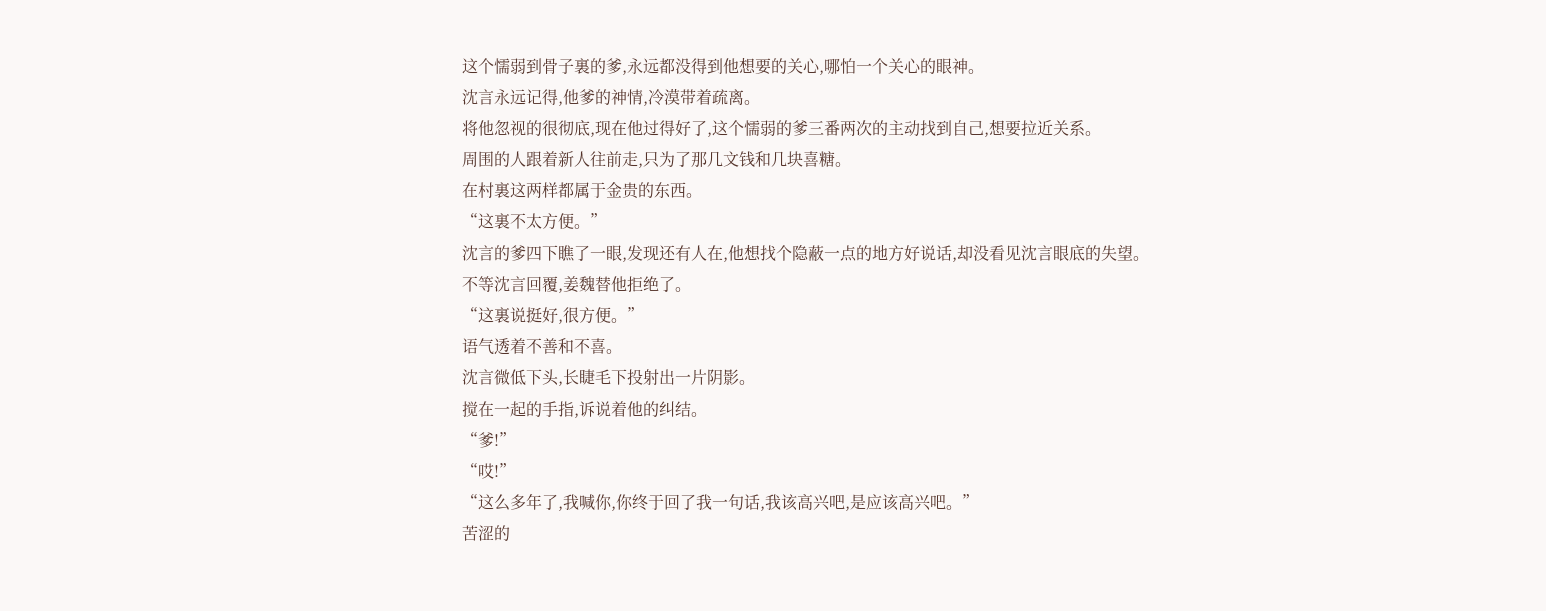这个懦弱到骨子裏的爹,永远都没得到他想要的关心,哪怕一个关心的眼神。
沈言永远记得,他爹的神情,冷漠带着疏离。
将他忽视的很彻底,现在他过得好了,这个懦弱的爹三番两次的主动找到自己,想要拉近关系。
周围的人跟着新人往前走,只为了那几文钱和几块喜糖。
在村裏这两样都属于金贵的东西。
“这裏不太方便。”
沈言的爹四下瞧了一眼,发现还有人在,他想找个隐蔽一点的地方好说话,却没看见沈言眼底的失望。
不等沈言回覆,姜魏替他拒绝了。
“这裏说挺好,很方便。”
语气透着不善和不喜。
沈言微低下头,长睫毛下投射出一片阴影。
搅在一起的手指,诉说着他的纠结。
“爹!”
“哎!”
“这么多年了,我喊你,你终于回了我一句话,我该高兴吧,是应该高兴吧。”
苦涩的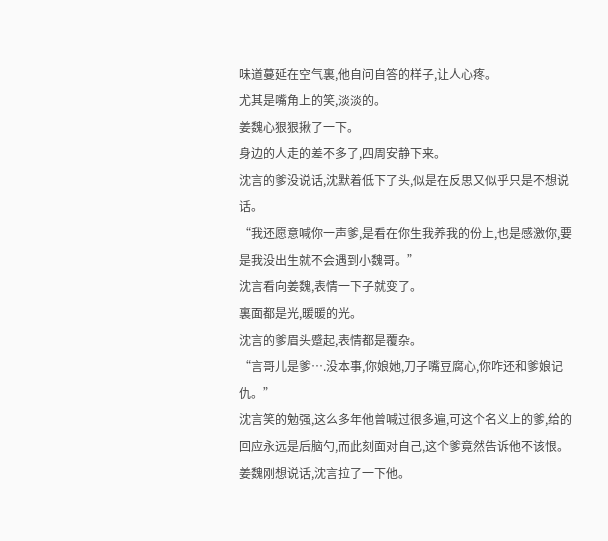味道蔓延在空气裏,他自问自答的样子,让人心疼。
尤其是嘴角上的笑,淡淡的。
姜魏心狠狠揪了一下。
身边的人走的差不多了,四周安静下来。
沈言的爹没说话,沈默着低下了头,似是在反思又似乎只是不想说话。
“我还愿意喊你一声爹,是看在你生我养我的份上,也是感激你,要是我没出生就不会遇到小魏哥。”
沈言看向姜魏,表情一下子就变了。
裏面都是光,暖暖的光。
沈言的爹眉头蹙起,表情都是覆杂。
“言哥儿是爹….没本事,你娘她,刀子嘴豆腐心,你咋还和爹娘记仇。”
沈言笑的勉强,这么多年他曾喊过很多遍,可这个名义上的爹,给的回应永远是后脑勺,而此刻面对自己,这个爹竟然告诉他不该恨。
姜魏刚想说话,沈言拉了一下他。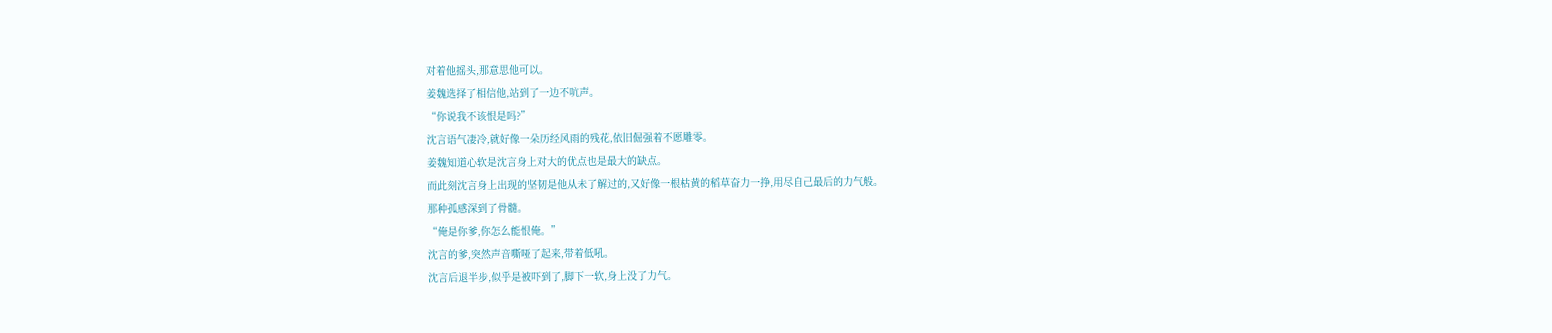对着他摇头,那意思他可以。
姜魏选择了相信他,站到了一边不吭声。
“你说我不该恨是吗?”
沈言语气凄冷,就好像一朵历经风雨的残花,依旧倔强着不愿雕零。
姜魏知道心软是沈言身上对大的优点也是最大的缺点。
而此刻沈言身上出现的坚韧是他从未了解过的,又好像一根枯黄的稻草奋力一挣,用尽自己最后的力气般。
那种孤感深到了骨髓。
“俺是你爹,你怎么能恨俺。”
沈言的爹,突然声音嘶哑了起来,带着低吼。
沈言后退半步,似乎是被吓到了,脚下一软,身上没了力气。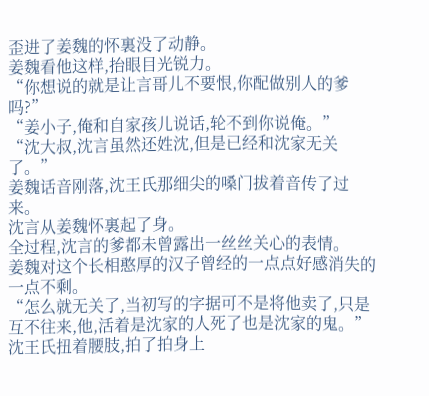歪进了姜魏的怀裏没了动静。
姜魏看他这样,抬眼目光锐力。
“你想说的就是让言哥儿不要恨,你配做别人的爹吗?”
“姜小子,俺和自家孩儿说话,轮不到你说俺。”
“沈大叔,沈言虽然还姓沈,但是已经和沈家无关了。”
姜魏话音刚落,沈王氏那细尖的嗓门拔着音传了过来。
沈言从姜魏怀裏起了身。
全过程,沈言的爹都未曾露出一丝丝关心的表情。
姜魏对这个长相憨厚的汉子曾经的一点点好感消失的一点不剩。
“怎么就无关了,当初写的字据可不是将他卖了,只是互不往来,他,活着是沈家的人死了也是沈家的鬼。”
沈王氏扭着腰肢,拍了拍身上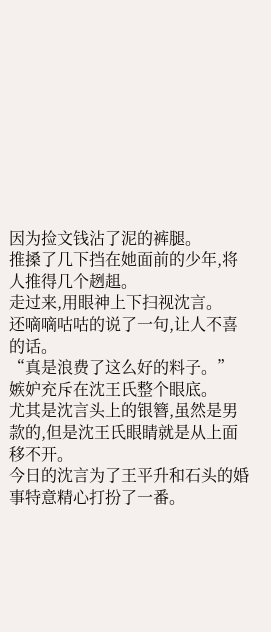因为捡文钱沾了泥的裤腿。
推搡了几下挡在她面前的少年,将人推得几个趔趄。
走过来,用眼神上下扫视沈言。
还嘀嘀咕咕的说了一句,让人不喜的话。
“真是浪费了这么好的料子。”
嫉妒充斥在沈王氏整个眼底。
尤其是沈言头上的银簪,虽然是男款的,但是沈王氏眼睛就是从上面移不开。
今日的沈言为了王平升和石头的婚事特意精心打扮了一番。